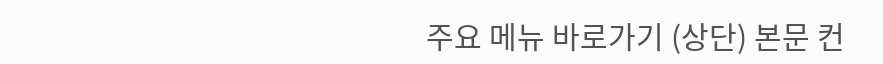주요 메뉴 바로가기 (상단) 본문 컨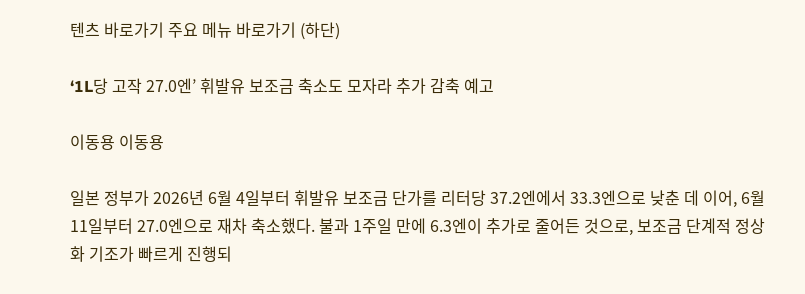텐츠 바로가기 주요 메뉴 바로가기 (하단)

‘1L당 고작 27.0엔’ 휘발유 보조금 축소도 모자라 추가 감축 예고

이동용 이동용

일본 정부가 2026년 6월 4일부터 휘발유 보조금 단가를 리터당 37.2엔에서 33.3엔으로 낮춘 데 이어, 6월 11일부터 27.0엔으로 재차 축소했다. 불과 1주일 만에 6.3엔이 추가로 줄어든 것으로, 보조금 단계적 정상화 기조가 빠르게 진행되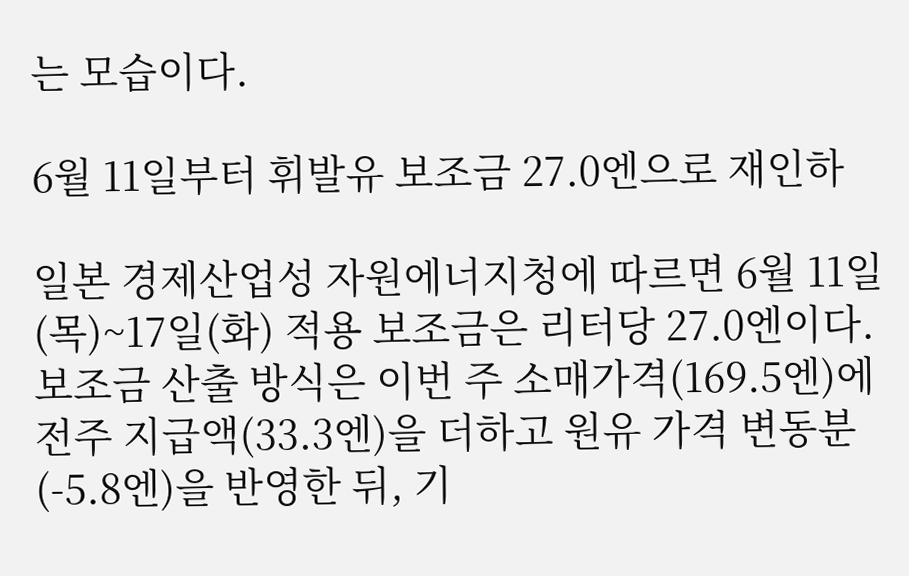는 모습이다.

6월 11일부터 휘발유 보조금 27.0엔으로 재인하

일본 경제산업성 자원에너지청에 따르면 6월 11일(목)~17일(화) 적용 보조금은 리터당 27.0엔이다. 보조금 산출 방식은 이번 주 소매가격(169.5엔)에 전주 지급액(33.3엔)을 더하고 원유 가격 변동분(-5.8엔)을 반영한 뒤, 기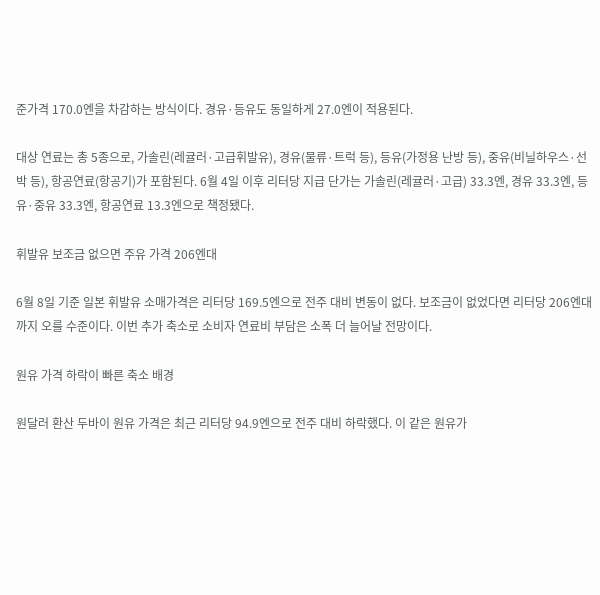준가격 170.0엔을 차감하는 방식이다. 경유·등유도 동일하게 27.0엔이 적용된다.

대상 연료는 총 5종으로, 가솔린(레귤러·고급휘발유), 경유(물류·트럭 등), 등유(가정용 난방 등), 중유(비닐하우스·선박 등), 항공연료(항공기)가 포함된다. 6월 4일 이후 리터당 지급 단가는 가솔린(레귤러·고급) 33.3엔, 경유 33.3엔, 등유·중유 33.3엔, 항공연료 13.3엔으로 책정됐다.

휘발유 보조금 없으면 주유 가격 206엔대

6월 8일 기준 일본 휘발유 소매가격은 리터당 169.5엔으로 전주 대비 변동이 없다. 보조금이 없었다면 리터당 206엔대까지 오를 수준이다. 이번 추가 축소로 소비자 연료비 부담은 소폭 더 늘어날 전망이다.

원유 가격 하락이 빠른 축소 배경

원달러 환산 두바이 원유 가격은 최근 리터당 94.9엔으로 전주 대비 하락했다. 이 같은 원유가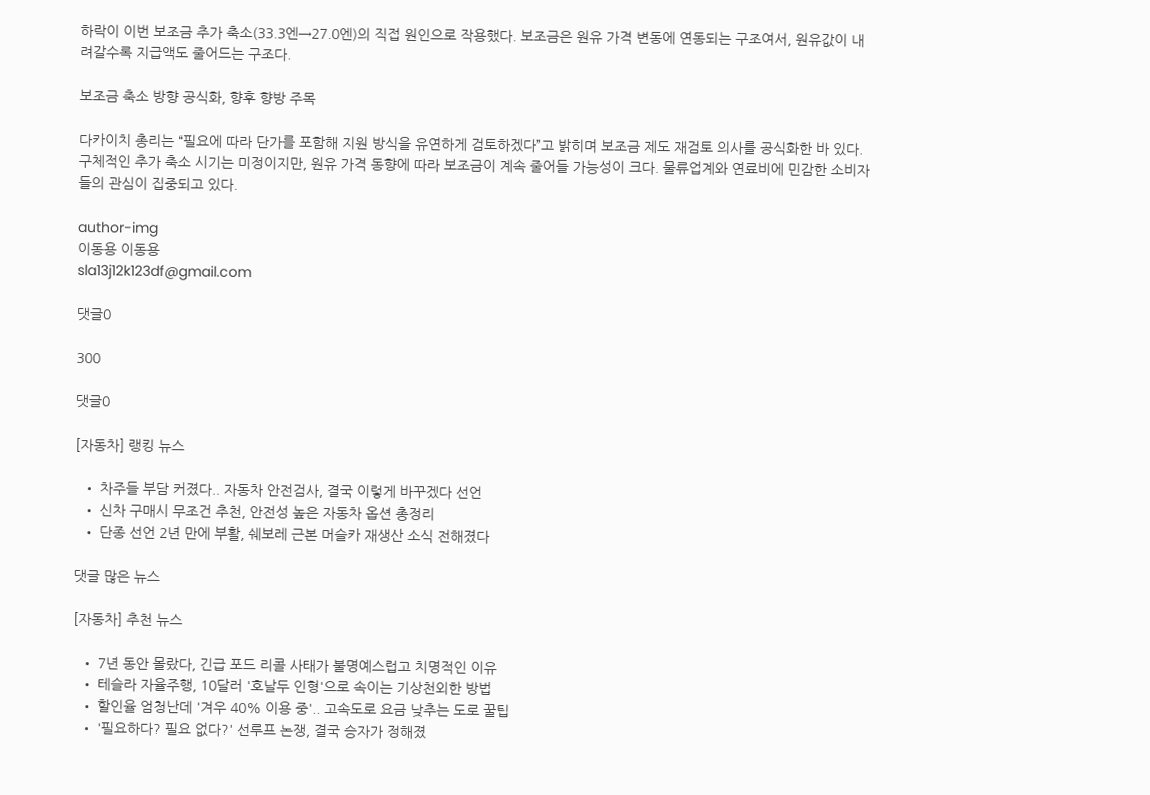하락이 이번 보조금 추가 축소(33.3엔→27.0엔)의 직접 원인으로 작용했다. 보조금은 원유 가격 변동에 연동되는 구조여서, 원유값이 내려갈수록 지급액도 줄어드는 구조다.

보조금 축소 방향 공식화, 향후 향방 주목

다카이치 총리는 “필요에 따라 단가를 포함해 지원 방식을 유연하게 검토하겠다”고 밝히며 보조금 제도 재검토 의사를 공식화한 바 있다. 구체적인 추가 축소 시기는 미정이지만, 원유 가격 동향에 따라 보조금이 계속 줄어들 가능성이 크다. 물류업계와 연료비에 민감한 소비자들의 관심이 집중되고 있다.

author-img
이동용 이동용
sla13j12k123df@gmail.com

댓글0

300

댓글0

[자동차] 랭킹 뉴스

  • 차주들 부담 커졌다.. 자동차 안전검사, 결국 이렇게 바꾸겠다 선언
  • 신차 구매시 무조건 추천, 안전성 높은 자동차 옵션 총정리
  • 단종 선언 2년 만에 부활, 쉐보레 근본 머슬카 재생산 소식 전해졌다

댓글 많은 뉴스

[자동차] 추천 뉴스

  • 7년 동안 몰랐다, 긴급 포드 리콜 사태가 불명예스럽고 치명적인 이유
  • 테슬라 자율주행, 10달러 '호날두 인형'으로 속이는 기상천외한 방법
  • 할인율 엄청난데 '겨우 40% 이용 중'.. 고속도로 요금 낮추는 도로 꿀팁
  • '필요하다? 필요 없다?' 선루프 논쟁, 결국 승자가 정해졌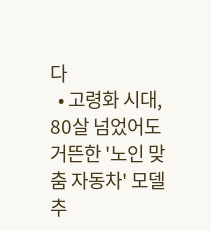다
  • 고령화 시대, 80살 넘었어도 거뜬한 '노인 맞춤 자동차' 모델 추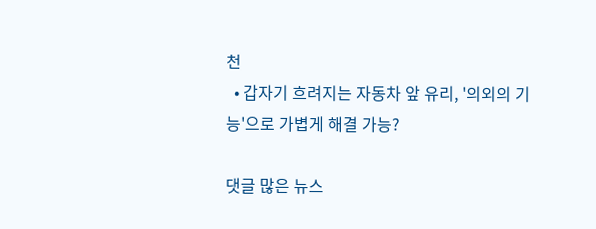천
  • 갑자기 흐려지는 자동차 앞 유리, '의외의 기능'으로 가볍게 해결 가능?

댓글 많은 뉴스